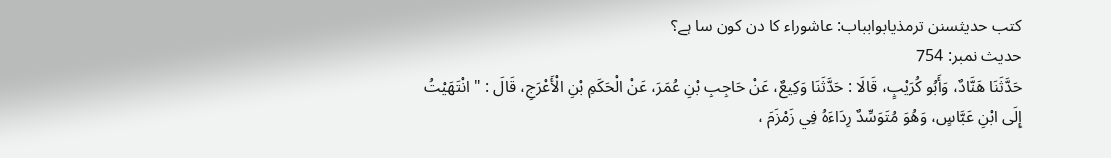کتب حدیثسنن ترمذيابوابباب: عاشوراء کا دن کون سا ہے؟
حدیث نمبر: 754
حَدَّثَنَا هَنَّادٌ، وَأَبُو كُرَيْبٍ، قَالَا : حَدَّثَنَا وَكِيعٌ، عَنْ حَاجِبِ بْنِ عُمَرَ، عَنْ الْحَكَمِ بْنِ الْأَعْرَجِ، قَالَ : " انْتَهَيْتُ إِلَى ابْنِ عَبَّاسٍ، وَهُوَ مُتَوَسِّدٌ رِدَاءَهُ فِي زَمْزَمَ ،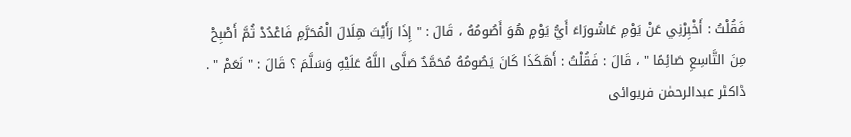فَقُلْتُ : أَخْبِرْنِي عَنْ يَوْمِ عَاشُورَاءَ أَيُّ يَوْمٍ هُوَ أَصُومُهُ ، قَالَ : " إِذَا رَأَيْتَ هِلَالَ الْمُحَرَّمِ فَاعْدُدْ ثُمَّ أَصْبِحْ مِنَ التَّاسِعِ صَائِمًا " ، قَالَ : فَقُلْتُ : أَهَكَذَا كَانَ يَصُومُهُ مُحَمَّدٌ صَلَّى اللَّهُ عَلَيْهِ وَسَلَّمَ ؟ قَالَ : " نَعَمْ " .
ڈاکٹر عبدالرحمٰن فریوائی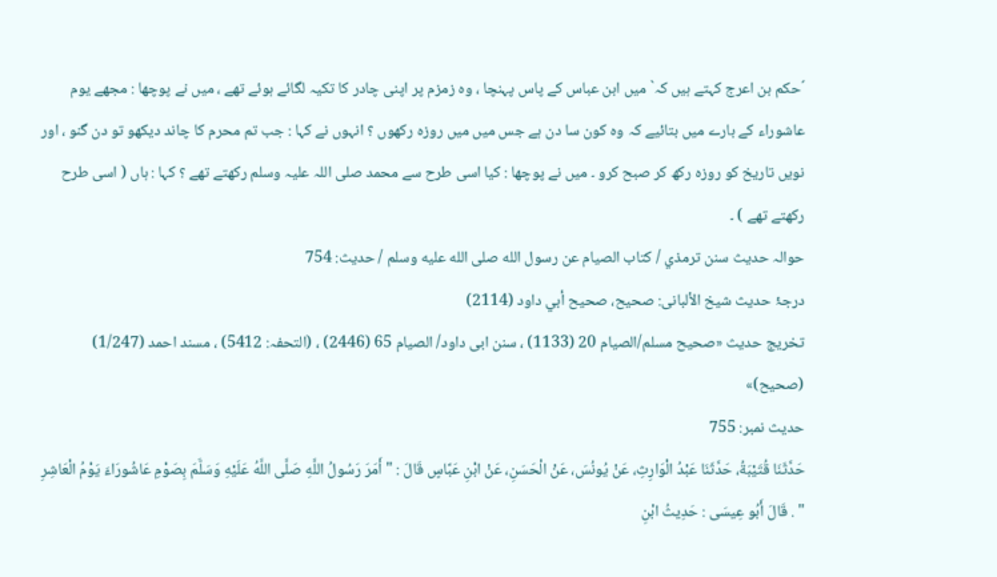´حکم بن اعرج کہتے ہیں کہ` میں ابن عباس کے پاس پہنچا ، وہ زمزم پر اپنی چادر کا تکیہ لگائے ہوئے تھے ، میں نے پوچھا : مجھے یوم عاشوراء کے بارے میں بتائیے کہ وہ کون سا دن ہے جس میں میں روزہ رکھوں ؟ انہوں نے کہا : جب تم محرم کا چاند دیکھو تو دن گنو ، اور نویں تاریخ کو روزہ رکھ کر صبح کرو ۔ میں نے پوچھا : کیا اسی طرح سے محمد صلی اللہ علیہ وسلم رکھتے تھے ؟ کہا : ہاں ( اسی طرح رکھتے تھے ) ۔
حوالہ حدیث سنن ترمذي / كتاب الصيام عن رسول الله صلى الله عليه وسلم / حدیث: 754
درجۂ حدیث شیخ الألبانی: صحيح، صحيح أبي داود (2114)
تخریج حدیث «صحیح مسلم/الصیام 20 (1133) ، سنن ابی داود/ الصیام 65 (2446) ، (التحفہ: 5412) ، مسند احمد (1/247) (صحیح)»
حدیث نمبر: 755
حَدَّثَنَا قُتَيْبَةُ، حَدَّثَنَا عَبْدُ الْوَارِثِ، عَنْ يُونُسَ، عَنْ الْحَسَنِ، عَنْ ابْنِ عَبَّاسٍ قَالَ : " أَمَرَ رَسُولُ اللَّهِ صَلَّى اللَّهُ عَلَيْهِ وَسَلَّمَ بِصَوْمِ عَاشُورَاءَ يَوْمُ الْعَاشِرِ " . قَالَ أَبُو عِيسَى : حَدِيثُ ابْنِ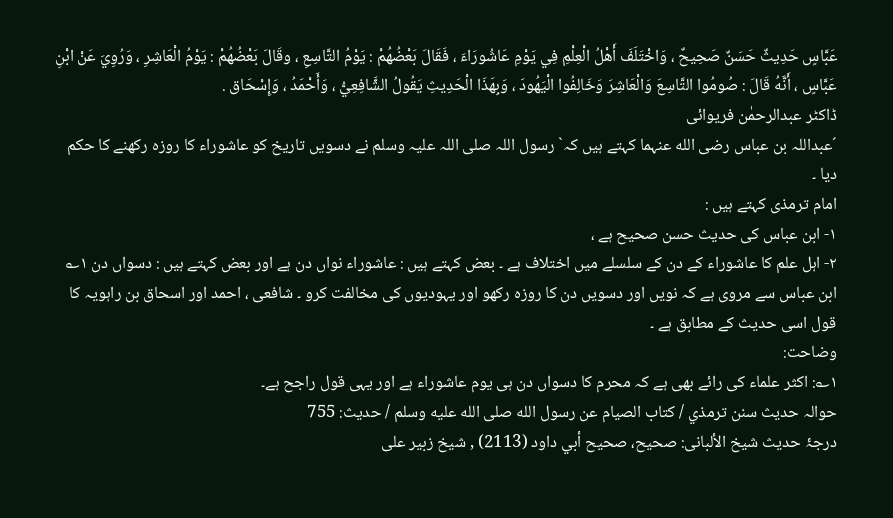عَبَّاسٍ حَدِيثٌ حَسَنٌ صَحِيحٌ ، وَاخْتَلَفَ أَهْلُ الْعِلْمِ فِي يَوْمِ عَاشُورَاءَ ، فَقَالَ بَعْضُهُمْ : يَوْمُ التَّاسِعِ ، وقَالَ بَعْضُهُمْ : يَوْمُ الْعَاشِرِ ، وَرُوِيَ عَنْ ابْنِ عَبَّاسٍ ، أَنَّهُ قَالَ : صُومُوا التَّاسِعَ وَالْعَاشِرَ وَخَالِفُوا الْيَهُودَ ، وَبِهَذَا الْحَدِيثِ يَقُولُ الشَّافِعِيُّ ، وَأَحْمَدُ ، وَإِسْحَاق .
ڈاکٹر عبدالرحمٰن فریوائی
´عبداللہ بن عباس رضی الله عنہما کہتے ہیں کہ` رسول اللہ صلی اللہ علیہ وسلم نے دسویں تاریخ کو عاشوراء کا روزہ رکھنے کا حکم دیا ۔
امام ترمذی کہتے ہیں :
۱- ابن عباس کی حدیث حسن صحیح ہے ،
۲- اہل علم کا عاشوراء کے دن کے سلسلے میں اختلاف ہے ۔ بعض کہتے ہیں : عاشوراء نواں دن ہے اور بعض کہتے ہیں : دسواں دن ۱؎ ابن عباس سے مروی ہے کہ نویں اور دسویں دن کا روزہ رکھو اور یہودیوں کی مخالفت کرو ۔ شافعی ، احمد اور اسحاق بن راہویہ کا قول اسی حدیث کے مطابق ہے ۔
وضاحت:
۱؎: اکثر علماء کی رائے بھی ہے کہ محرم کا دسواں دن ہی یوم عاشوراء ہے اور یہی قول راجح ہے۔
حوالہ حدیث سنن ترمذي / كتاب الصيام عن رسول الله صلى الله عليه وسلم / حدیث: 755
درجۂ حدیث شیخ الألبانی: صحيح، صحيح أبي داود (2113) , شیخ زبیر علی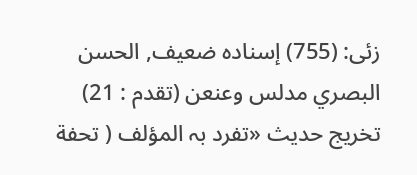زئی: (755) إسناده ضعيف, الحسن البصري مدلس وعنعن (تقدم : 21)
تخریج حدیث «تفرد بہ المؤلف ( تحفة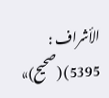الأشراف : 5395) (صحیح)»